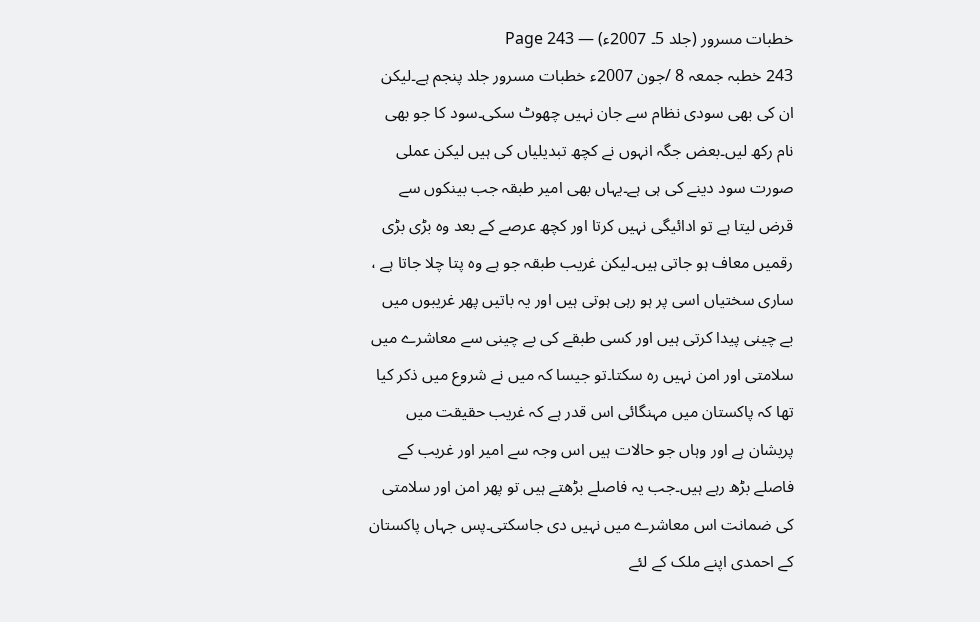خطبات مسرور (جلد 5۔ 2007ء) — Page 243
243 خطبہ جمعہ 8 /جون 2007ء خطبات مسرور جلد پنجم ہے۔لیکن ان کی بھی سودی نظام سے جان نہیں چھوٹ سکی۔سود کا جو بھی نام رکھ لیں۔بعض جگہ انہوں نے کچھ تبدیلیاں کی ہیں لیکن عملی صورت سود دینے کی ہی ہے۔یہاں بھی امیر طبقہ جب بینکوں سے قرض لیتا ہے تو ادائیگی نہیں کرتا اور کچھ عرصے کے بعد وہ بڑی بڑی رقمیں معاف ہو جاتی ہیں۔لیکن غریب طبقہ جو ہے وہ پتا چلا جاتا ہے ، ساری سختیاں اسی پر ہو رہی ہوتی ہیں اور یہ باتیں پھر غریبوں میں بے چینی پیدا کرتی ہیں اور کسی طبقے کی بے چینی سے معاشرے میں سلامتی اور امن نہیں رہ سکتا۔تو جیسا کہ میں نے شروع میں ذکر کیا تھا کہ پاکستان میں مہنگائی اس قدر ہے کہ غریب حقیقت میں پریشان ہے اور وہاں جو حالات ہیں اس وجہ سے امیر اور غریب کے فاصلے بڑھ رہے ہیں۔جب یہ فاصلے بڑھتے ہیں تو پھر امن اور سلامتی کی ضمانت اس معاشرے میں نہیں دی جاسکتی۔پس جہاں پاکستان کے احمدی اپنے ملک کے لئے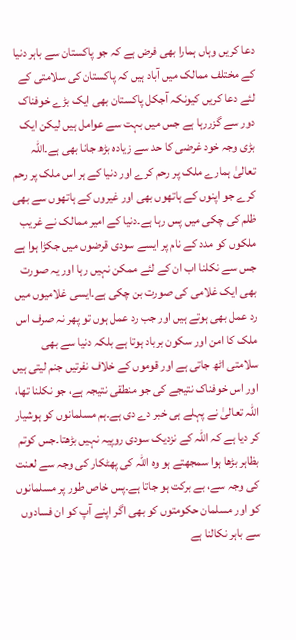دعا کریں وہاں ہمارا بھی فرض ہے کہ جو پاکستان سے باہر دنیا کے مختلف ممالک میں آباد ہیں کہ پاکستان کی سلامتی کے لئے دعا کریں کیونکہ آجکل پاکستان بھی ایک بڑے خوفناک دور سے گزررہا ہے جس میں بہت سے عوامل ہیں لیکن ایک بڑی وجہ خود غرضی کا حد سے زیادہ بڑھ جانا بھی ہے۔اللہ تعالیٰ ہمارے ملک پر رحم کرے اور دنیا کے ہر اس ملک پر رحم کرے جو اپنوں کے ہاتھوں بھی اور غیروں کے ہاتھوں سے بھی ظلم کی چکی میں پس رہا ہے۔دنیا کے امیر ممالک نے غریب ملکوں کو مدد کے نام پر ایسے سودی قرضوں میں جکڑا ہوا ہے جس سے نکلنا اب ان کے لئے ممکن نہیں رہا اور یہ صورت بھی ایک غلامی کی صورت بن چکی ہے۔ایسی غلامیوں میں رد عمل بھی ہوتے ہیں اور جب رد عمل ہوں تو پھر نہ صرف اس ملک کا امن اور سکون برباد ہوتا ہے بلکہ دنیا سے بھی سلامتی اٹھ جاتی ہے اور قوموں کے خلاف نفرتیں جنم لیتی ہیں اور اس خوفناک نتیجے کی جو منطقی نتیجہ ہے، جو نکلنا تھا، اللہ تعالیٰ نے پہلے ہی خبر دے دی ہے۔ہم مسلمانوں کو ہوشیار کر دیا ہے کہ اللہ کے نزدیک سودی روپیہ نہیں بڑھتا۔جس کوتم بظاہر بڑھا ہوا سمجھتے ہو وہ اللہ کی پھٹکار کی وجہ سے لعنت کی وجہ سے، بے برکت ہو جاتا ہے۔پس خاص طور پر مسلمانوں کو اور مسلمان حکومتوں کو بھی اگر اپنے آپ کو ان فسادوں سے باہر نکالنا ہے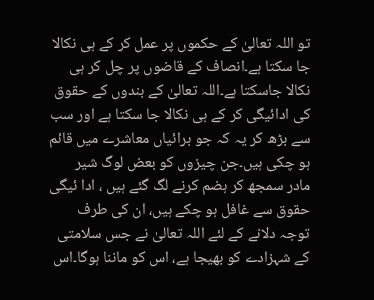تو اللہ تعالیٰ کے حکموں پر عمل کر کے ہی نکالا جا سکتا ہے۔انصاف کے قاضوں پر چل کر ہی نکالا جاسکتا ہے۔اللہ تعالیٰ کے بندوں کے حقوق کی ادائیگی کر کے ہی نکالا جا سکتا ہے اور سب سے بڑھ کر یہ کہ جو برائیاں معاشرے میں قائم ہو چکی ہیں۔جن چیزوں کو بعض لوگ شیر مادر سمجھ کر ہضم کرنے لگ گئے ہیں ، ادا ئیگی حقوق سے غافل ہو چکے ہیں، ان کی طرف توجہ دلانے کے لئے اللہ تعالیٰ نے جس سلامتی کے شہزادے کو بھیجا ہے، اس کو ماننا ہوگا۔اس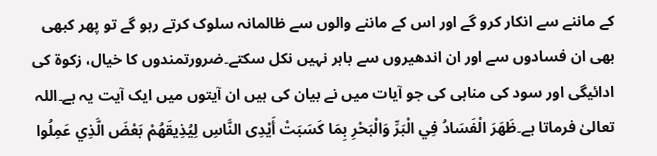کے ماننے سے انکار کرو گے اور اس کے ماننے والوں سے ظالمانہ سلوک کرتے رہو گے تو پھر کبھی بھی ان فسادوں سے اور ان اندھیروں سے باہر نہیں نکل سکتے۔ضرورتمندوں کا خیال، زکوۃ کی ادائیگی اور سود کی مناہی کی جو آیات میں نے بیان کی ہیں ان آیتوں میں ایک آیت یہ ہے۔اللہ تعالیٰ فرماتا ہے۔ظَهَرَ الْفَسَادُ فِي الْبَرِّ وَالْبَحْرِ بِمَا كَسَبَتْ أَيْدِى النَّاسِ لِيُذِيقَهُمْ بَعْضَ الَّذِي عَمِلُوا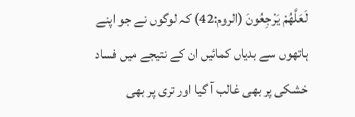لَعَلَّهُمْ يَرْجِعُونَ (الروم:42) کہ لوگوں نے جو اپنے ہاتھوں سے بدیاں کمائیں ان کے نتیجے میں فساد خشکی پر بھی غالب آ گیا اور تری پر بھی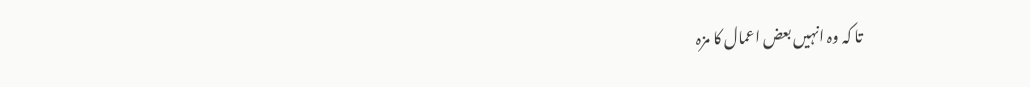تا کہ وہ انہیں بعض اعمال کا مزہ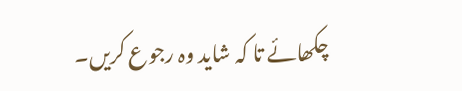چکھائے تا کہ شاید وہ رجوع کریں۔